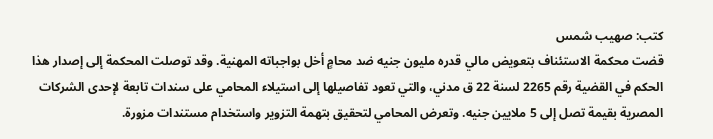كتب: صهيب شمس
قضت محكمة الاستئناف بتعويض مالي قدره مليون جنيه ضد محامٍ أخل بواجباته المهنية. وقد توصلت المحكمة إلى إصدار هذا الحكم في القضية رقم 2265 لسنة 22 ق مدني، والتي تعود تفاصيلها إلى استيلاء المحامي على سندات تابعة لإحدى الشركات المصرية بقيمة تصل إلى 5 ملايين جنيه. وتعرض المحامي لتحقيق بتهمة التزوير واستخدام مستندات مزورة.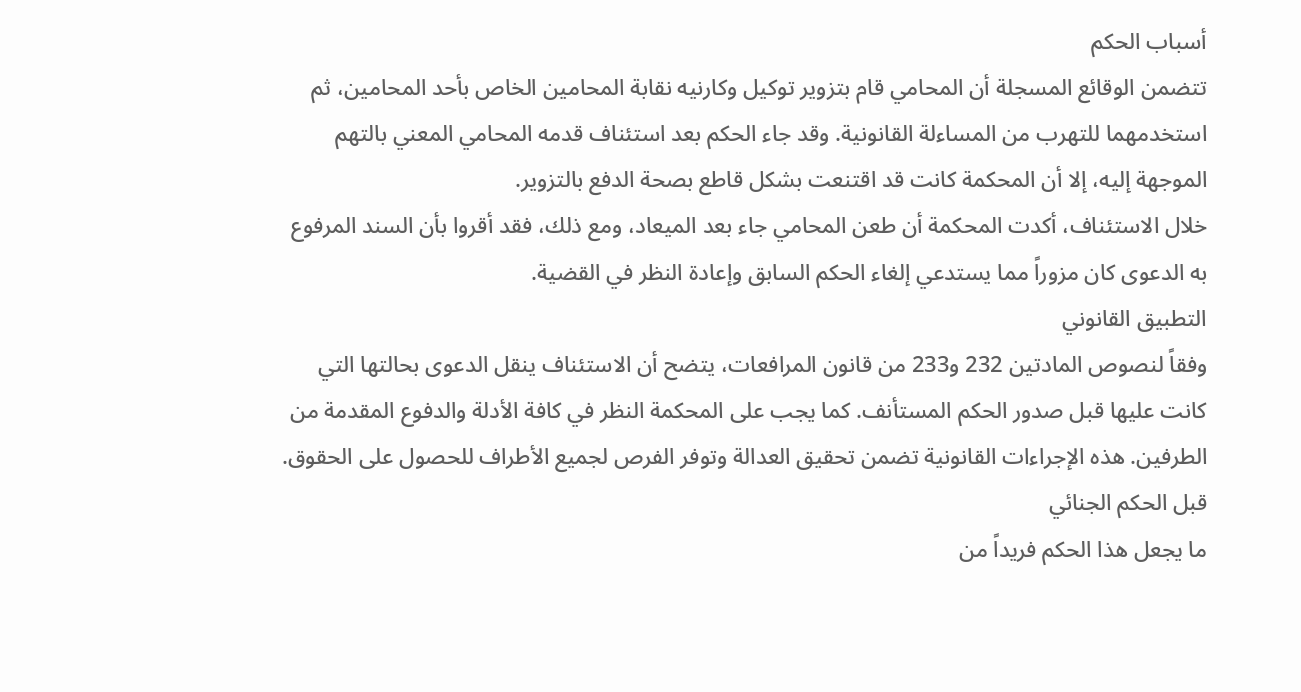أسباب الحكم
تتضمن الوقائع المسجلة أن المحامي قام بتزوير توكيل وكارنيه نقابة المحامين الخاص بأحد المحامين، ثم استخدمهما للتهرب من المساءلة القانونية. وقد جاء الحكم بعد استئناف قدمه المحامي المعني بالتهم الموجهة إليه، إلا أن المحكمة كانت قد اقتنعت بشكل قاطع بصحة الدفع بالتزوير.
خلال الاستئناف، أكدت المحكمة أن طعن المحامي جاء بعد الميعاد، ومع ذلك، فقد أقروا بأن السند المرفوع به الدعوى كان مزوراً مما يستدعي إلغاء الحكم السابق وإعادة النظر في القضية.
التطبيق القانوني
وفقاً لنصوص المادتين 232 و233 من قانون المرافعات، يتضح أن الاستئناف ينقل الدعوى بحالتها التي كانت عليها قبل صدور الحكم المستأنف. كما يجب على المحكمة النظر في كافة الأدلة والدفوع المقدمة من الطرفين. هذه الإجراءات القانونية تضمن تحقيق العدالة وتوفر الفرص لجميع الأطراف للحصول على الحقوق.
قبل الحكم الجنائي
ما يجعل هذا الحكم فريداً من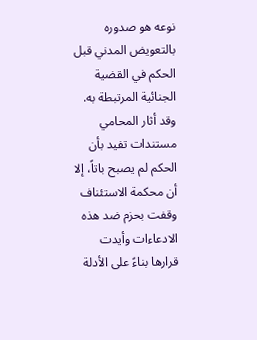نوعه هو صدوره بالتعويض المدني قبل الحكم في القضية الجنائية المرتبطة به. وقد أثار المحامي مستندات تفيد بأن الحكم لم يصبح باتاً، إلا أن محكمة الاستئناف وقفت بحزم ضد هذه الادعاءات وأيدت قرارها بناءً على الأدلة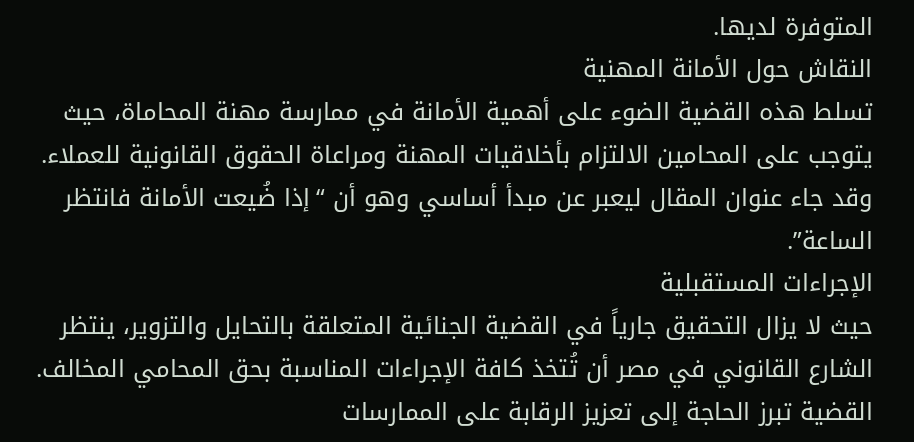المتوفرة لديها.
النقاش حول الأمانة المهنية
تسلط هذه القضية الضوء على أهمية الأمانة في ممارسة مهنة المحاماة، حيث يتوجب على المحامين الالتزام بأخلاقيات المهنة ومراعاة الحقوق القانونية للعملاء. وقد جاء عنوان المقال ليعبر عن مبدأ أساسي وهو أن “إذا ضُيعت الأمانة فانتظر الساعة”.
الإجراءات المستقبلية
حيث لا يزال التحقيق جارياً في القضية الجنائية المتعلقة بالتحايل والتزوير، ينتظر الشارع القانوني في مصر أن تُتخذ كافة الإجراءات المناسبة بحق المحامي المخالف. القضية تبرز الحاجة إلى تعزيز الرقابة على الممارسات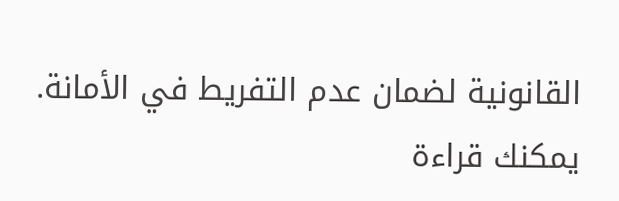القانونية لضمان عدم التفريط في الأمانة.
يمكنك قراءة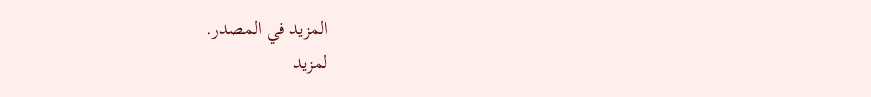المزيد في المصدر.
لمزيد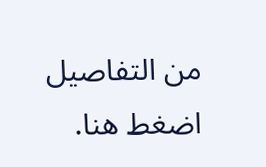من التفاصيل اضغط هنا.